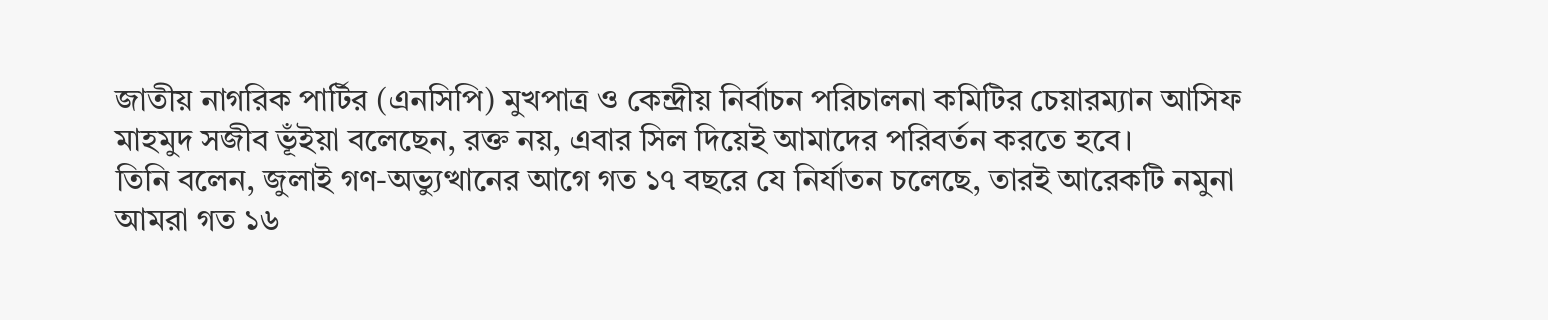জাতীয় নাগরিক পার্টির (এনসিপি) মুখপাত্র ও কেন্দ্রীয় নির্বাচন পরিচালনা কমিটির চেয়ারম্যান আসিফ মাহমুদ সজীব ভূঁইয়া বলেছেন, রক্ত নয়, এবার সিল দিয়েই আমাদের পরিবর্তন করতে হবে।
তিনি বলেন, জুলাই গণ-অভ্যুত্থানের আগে গত ১৭ বছরে যে নির্যাতন চলেছে, তারই আরেকটি নমুনা আমরা গত ১৬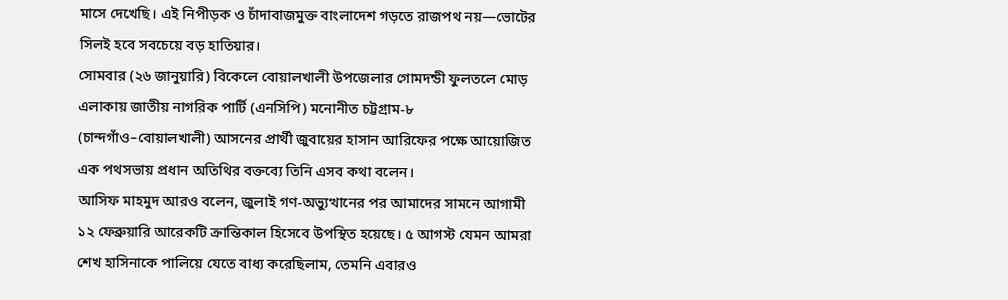মাসে দেখেছি। এই নিপীড়ক ও চাঁদাবাজমুক্ত বাংলাদেশ গড়তে রাজপথ নয়—ভোটের সিলই হবে সবচেয়ে বড় হাতিয়ার।
সোমবার (২৬ জানুয়ারি) বিকেলে বোয়ালখালী উপজেলার গোমদন্ডী ফুলতলে মোড় এলাকায় জাতীয় নাগরিক পার্টি (এনসিপি) মনোনীত চট্টগ্রাম-৮ (চান্দগাঁও–বোয়ালখালী) আসনের প্রার্থী জুবায়ের হাসান আরিফের পক্ষে আয়োজিত এক পথসভায় প্রধান অতিথির বক্তব্যে তিনি এসব কথা বলেন।
আসিফ মাহমুদ আরও বলেন, জুলাই গণ-অভ্যুত্থানের পর আমাদের সামনে আগামী ১২ ফেব্রুয়ারি আরেকটি ক্রান্তিকাল হিসেবে উপস্থিত হয়েছে। ৫ আগস্ট যেমন আমরা শেখ হাসিনাকে পালিয়ে যেতে বাধ্য করেছিলাম, তেমনি এবারও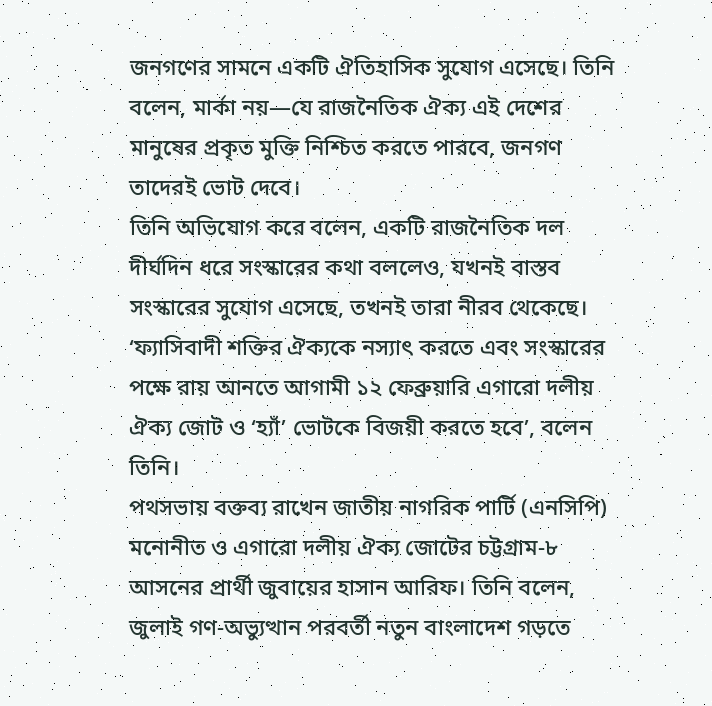জনগণের সামনে একটি ঐতিহাসিক সুযোগ এসেছে। তিনি বলেন, মার্কা নয়—যে রাজনৈতিক ঐক্য এই দেশের মানুষের প্রকৃত মুক্তি নিশ্চিত করতে পারবে, জনগণ তাদেরই ভোট দেবে।
তিনি অভিযোগ করে বলেন, একটি রাজনৈতিক দল দীর্ঘদিন ধরে সংস্কারের কথা বললেও, যখনই বাস্তব সংস্কারের সুযোগ এসেছে, তখনই তারা নীরব থেকেছে।
‘ফ্যাসিবাদী শক্তির ঐক্যকে নস্যাৎ করতে এবং সংস্কারের পক্ষে রায় আনতে আগামী ১২ ফেব্রুয়ারি এগারো দলীয় ঐক্য জোট ও ‘হ্যাঁ’ ভোটকে বিজয়ী করতে হবে’, বলেন তিনি।
পথসভায় বক্তব্য রাখেন জাতীয় নাগরিক পার্টি (এনসিপি) মনোনীত ও এগারো দলীয় ঐক্য জোটের চট্টগ্রাম-৮ আসনের প্রার্থী জুবায়ের হাসান আরিফ। তিনি বলেন, জুলাই গণ-অভ্যুত্থান পরবর্তী নতুন বাংলাদেশ গড়তে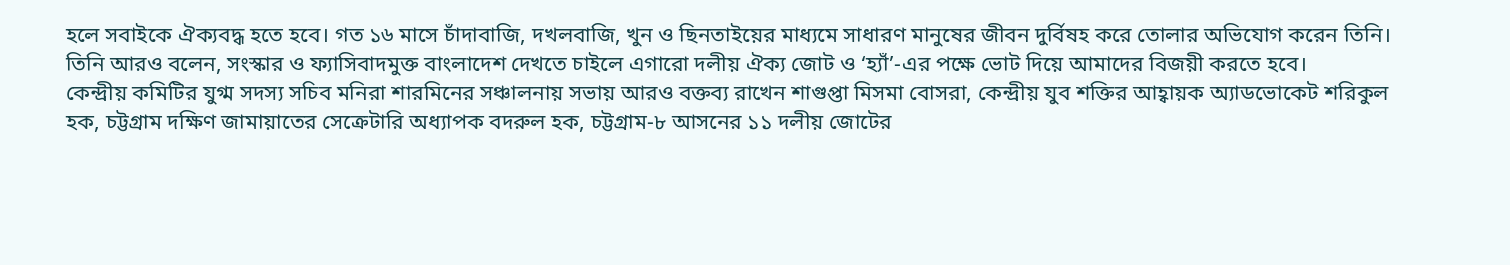হলে সবাইকে ঐক্যবদ্ধ হতে হবে। গত ১৬ মাসে চাঁদাবাজি, দখলবাজি, খুন ও ছিনতাইয়ের মাধ্যমে সাধারণ মানুষের জীবন দুর্বিষহ করে তোলার অভিযোগ করেন তিনি।
তিনি আরও বলেন, সংস্কার ও ফ্যাসিবাদমুক্ত বাংলাদেশ দেখতে চাইলে এগারো দলীয় ঐক্য জোট ও ‘হ্যাঁ’-এর পক্ষে ভোট দিয়ে আমাদের বিজয়ী করতে হবে।
কেন্দ্রীয় কমিটির যুগ্ম সদস্য সচিব মনিরা শারমিনের সঞ্চালনায় সভায় আরও বক্তব্য রাখেন শাগুপ্তা মিসমা বোসরা, কেন্দ্রীয় যুব শক্তির আহ্বায়ক অ্যাডভোকেট শরিকুল হক, চট্টগ্রাম দক্ষিণ জামায়াতের সেক্রেটারি অধ্যাপক বদরুল হক, চট্টগ্রাম-৮ আসনের ১১ দলীয় জোটের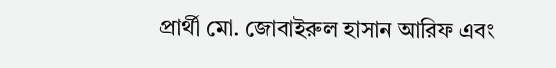প্রার্থী মো. জোবাইরুল হাসান আরিফ এবং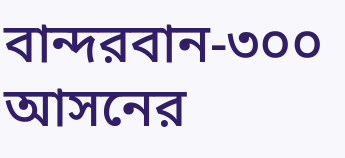বান্দরবান-৩০০ আসনের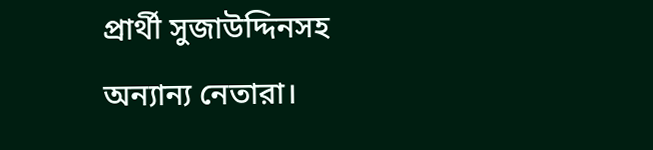প্রার্থী সুজাউদ্দিনসহ অন্যান্য নেতারা।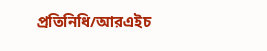প্রতিনিধি/আরএইচ